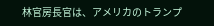林官房長官は、アメリカのトランプ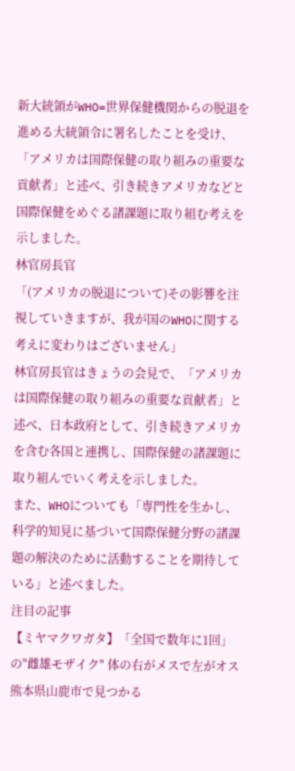新大統領がWHO=世界保健機関からの脱退を進める大統領令に署名したことを受け、「アメリカは国際保健の取り組みの重要な貢献者」と述べ、引き続きアメリカなどと国際保健をめぐる諸課題に取り組む考えを示しました。
林官房長官
「(アメリカの脱退について)その影響を注視していきますが、我が国のWHOに関する考えに変わりはございません」
林官房長官はきょうの会見で、「アメリカは国際保健の取り組みの重要な貢献者」と述べ、日本政府として、引き続きアメリカを含む各国と連携し、国際保健の諸課題に取り組んでいく考えを示しました。
また、WHOについても「専門性を生かし、科学的知見に基づいて国際保健分野の諸課題の解決のために活動することを期待している」と述べました。
注目の記事
【ミヤマクワガタ】「全国で数年に1回」の"雌雄モザイク" 体の右がメスで左がオス 熊本県山鹿市で見つかる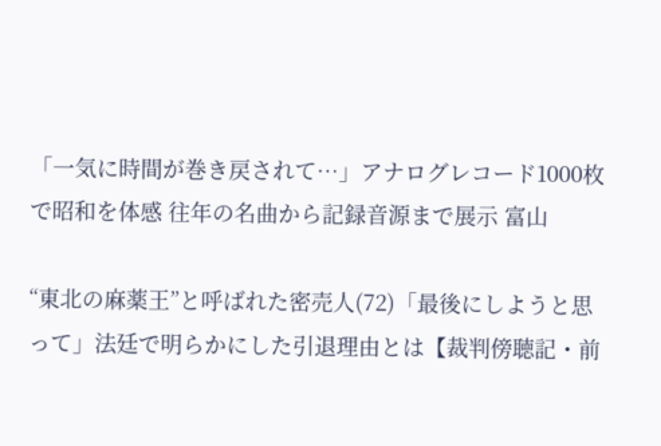「一気に時間が巻き戻されて…」アナログレコード1000枚で昭和を体感 往年の名曲から記録音源まで展示 富山

“東北の麻薬王”と呼ばれた密売人(72)「最後にしようと思って」法廷で明らかにした引退理由とは【裁判傍聴記・前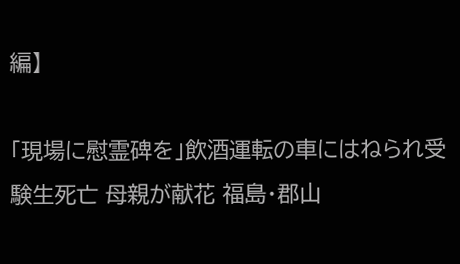編】

「現場に慰霊碑を」飲酒運転の車にはねられ受験生死亡 母親が献花 福島・郡山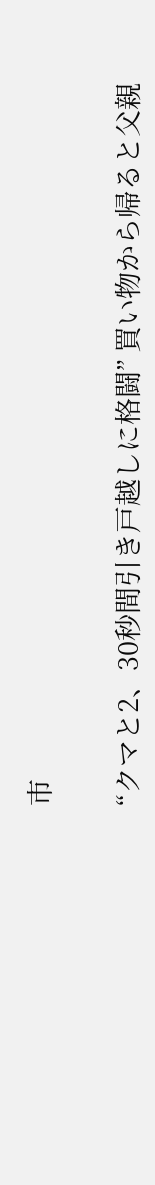市

“クマと2、30秒間引き戸越しに格闘” 買い物から帰ると父親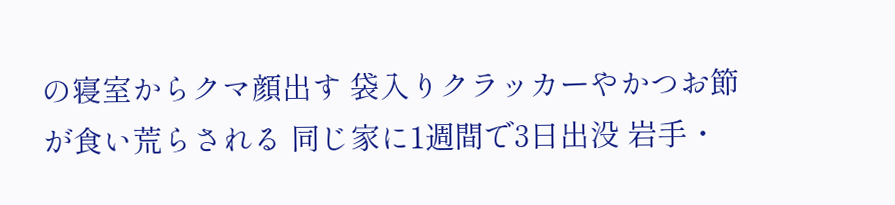の寝室からクマ顔出す 袋入りクラッカーやかつお節が食い荒らされる 同じ家に1週間で3日出没 岩手・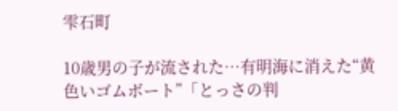雫石町

10歳男の子が流された…有明海に消えた“黄色いゴムボート”「とっさの判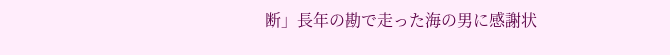断」長年の勘で走った海の男に感謝状